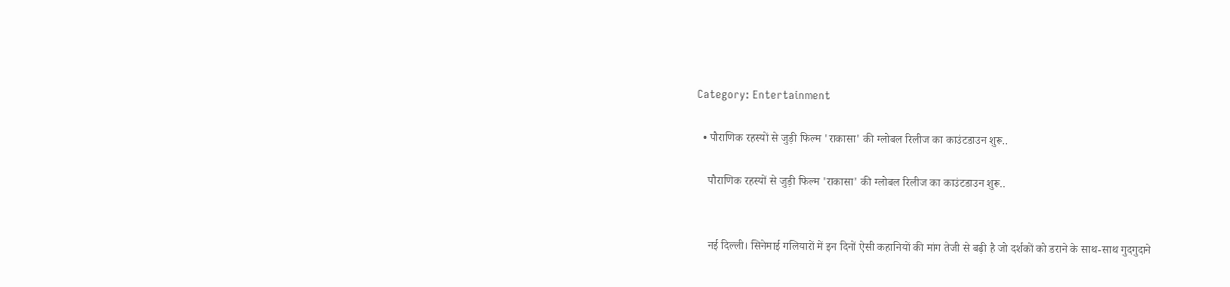Category: Entertainment

  • पौराणिक रहस्यों से जुड़ी फिल्म 'राकासा' की ग्लोबल रिलीज का काउंटडाउन शुरू..

    पौराणिक रहस्यों से जुड़ी फिल्म 'राकासा' की ग्लोबल रिलीज का काउंटडाउन शुरू..


    नई दिल्ली। सिनेमाई गलियारों में इन दिनों ऐसी कहानियों की मांग तेजी से बढ़ी है जो दर्शकों को डराने के साथ-साथ गुदगुदाने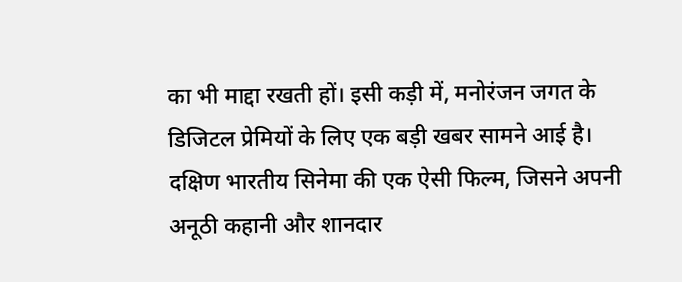का भी माद्दा रखती हों। इसी कड़ी में, मनोरंजन जगत के डिजिटल प्रेमियों के लिए एक बड़ी खबर सामने आई है। दक्षिण भारतीय सिनेमा की एक ऐसी फिल्म, जिसने अपनी अनूठी कहानी और शानदार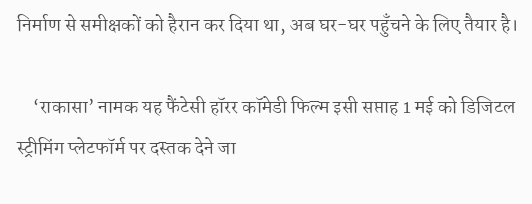निर्माण से समीक्षकों को हैरान कर दिया था, अब घर-घर पहुँचने के लिए तैयार है।

    ‘राकासा’ नामक यह फैंटेसी हॉरर कॉमेडी फिल्म इसी सप्ताह 1 मई को डिजिटल स्ट्रीमिंग प्लेटफॉर्म पर दस्तक देने जा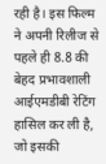रही है। इस फिल्म ने अपनी रिलीज से पहले ही 8.8 की बेहद प्रभावशाली आईएमडीबी रेटिंग हासिल कर ली है, जो इसकी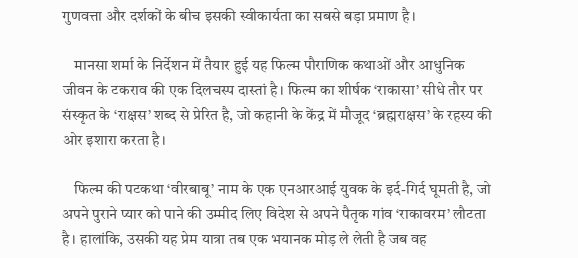गुणवत्ता और दर्शकों के बीच इसकी स्वीकार्यता का सबसे बड़ा प्रमाण है।

    मानसा शर्मा के निर्देशन में तैयार हुई यह फिल्म पौराणिक कथाओं और आधुनिक जीवन के टकराव की एक दिलचस्प दास्तां है। फिल्म का शीर्षक ‘राकासा’ सीधे तौर पर संस्कृत के ‘राक्षस’ शब्द से प्रेरित है, जो कहानी के केंद्र में मौजूद ‘ब्रह्मराक्षस’ के रहस्य की ओर इशारा करता है।

    फिल्म की पटकथा ‘वीरबाबू’ नाम के एक एनआरआई युवक के इर्द-गिर्द घूमती है, जो अपने पुराने प्यार को पाने की उम्मीद लिए विदेश से अपने पैतृक गांव ‘राकावरम’ लौटता है। हालांकि, उसकी यह प्रेम यात्रा तब एक भयानक मोड़ ले लेती है जब वह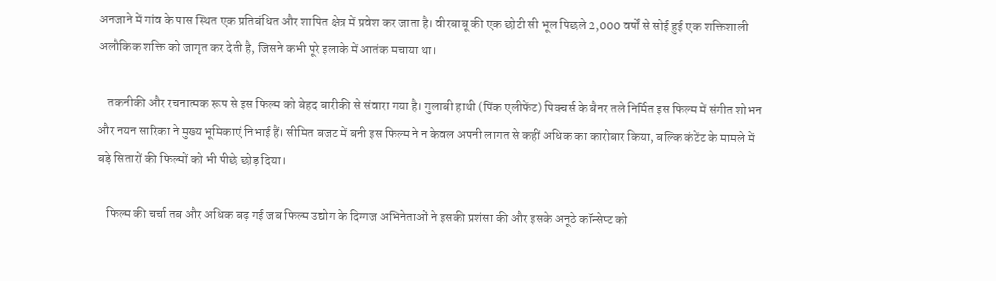अनजाने में गांव के पास स्थित एक प्रतिबंधित और शापित क्षेत्र में प्रवेश कर जाता है। वीरबाबू की एक छोटी सी भूल पिछले 2,000 वर्षों से सोई हुई एक शक्तिशाली अलौकिक शक्ति को जागृत कर देती है, जिसने कभी पूरे इलाके में आतंक मचाया था।

    तकनीकी और रचनात्मक रूप से इस फिल्म को बेहद बारीकी से संवारा गया है। गुलाबी हाथी (पिंक एलीफेंट) पिक्चर्स के बैनर तले निर्मित इस फिल्म में संगीत शोभन और नयन सारिका ने मुख्य भूमिकाएं निभाई हैं। सीमित बजट में बनी इस फिल्म ने न केवल अपनी लागत से कहीं अधिक का कारोबार किया, बल्कि कंटेंट के मामले में बड़े सितारों की फिल्मों को भी पीछे छोड़ दिया।

    फिल्म की चर्चा तब और अधिक बढ़ गई जब फिल्म उद्योग के दिग्गज अभिनेताओं ने इसकी प्रशंसा की और इसके अनूठे कॉन्सेप्ट को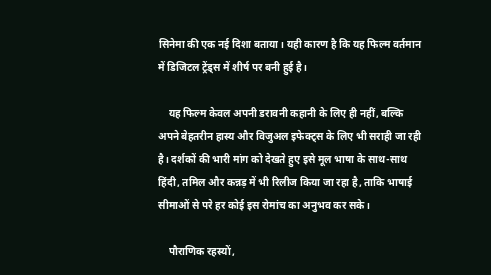सिनेमा की एक नई दिशा बताया। यही कारण है कि यह फिल्म वर्तमान में डिजिटल ट्रेंड्स में शीर्ष पर बनी हुई है।

    यह फिल्म केवल अपनी डरावनी कहानी के लिए ही नहीं, बल्कि अपने बेहतरीन हास्य और विजुअल इफेक्ट्स के लिए भी सराही जा रही है। दर्शकों की भारी मांग को देखते हुए इसे मूल भाषा के साथ-साथ हिंदी, तमिल और कन्नड़ में भी रिलीज किया जा रहा है, ताकि भाषाई सीमाओं से परे हर कोई इस रोमांच का अनुभव कर सके।

    पौराणिक रहस्यों,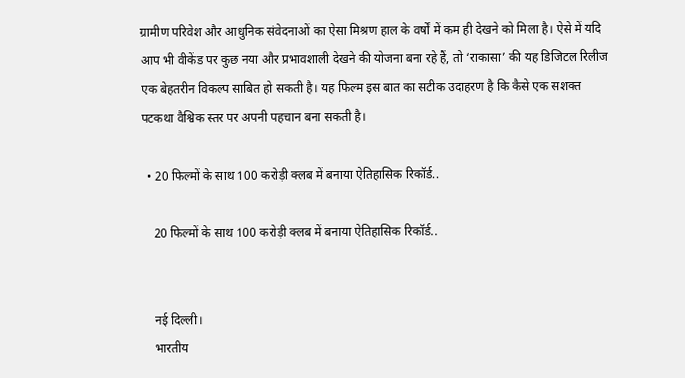ग्रामीण परिवेश और आधुनिक संवेदनाओं का ऐसा मिश्रण हाल के वर्षों में कम ही देखने को मिला है। ऐसे में यदि आप भी वीकेंड पर कुछ नया और प्रभावशाली देखने की योजना बना रहे हैं, तो ‘राकासा’ की यह डिजिटल रिलीज एक बेहतरीन विकल्प साबित हो सकती है। यह फिल्म इस बात का सटीक उदाहरण है कि कैसे एक सशक्त पटकथा वैश्विक स्तर पर अपनी पहचान बना सकती है।

  • 20 फिल्मों के साथ 100 करोड़ी क्लब में बनाया ऐतिहासिक रिकॉर्ड..

    20 फिल्मों के साथ 100 करोड़ी क्लब में बनाया ऐतिहासिक रिकॉर्ड..


    नई दिल्ली।
    भारतीय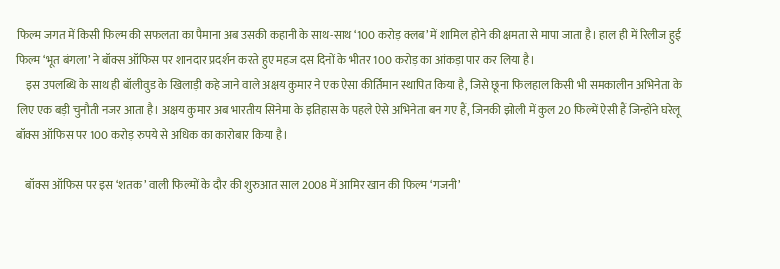फिल्म जगत में किसी फिल्म की सफलता का पैमाना अब उसकी कहानी के साथ-साथ ‘100 करोड़ क्लब’ में शामिल होने की क्षमता से मापा जाता है। हाल ही में रिलीज हुई फिल्म ‘भूत बंगला’ ने बॉक्स ऑफिस पर शानदार प्रदर्शन करते हुए महज दस दिनों के भीतर 100 करोड़ का आंकड़ा पार कर लिया है।
    इस उपलब्धि के साथ ही बॉलीवुड के खिलाड़ी कहे जाने वाले अक्षय कुमार ने एक ऐसा कीर्तिमान स्थापित किया है, जिसे छूना फिलहाल किसी भी समकालीन अभिनेता के लिए एक बड़ी चुनौती नजर आता है। अक्षय कुमार अब भारतीय सिनेमा के इतिहास के पहले ऐसे अभिनेता बन गए हैं, जिनकी झोली में कुल 20 फिल्में ऐसी हैं जिन्होंने घरेलू बॉक्स ऑफिस पर 100 करोड़ रुपये से अधिक का कारोबार किया है।

    बॉक्स ऑफिस पर इस ‘शतक’ वाली फिल्मों के दौर की शुरुआत साल 2008 में आमिर खान की फिल्म ‘गजनी’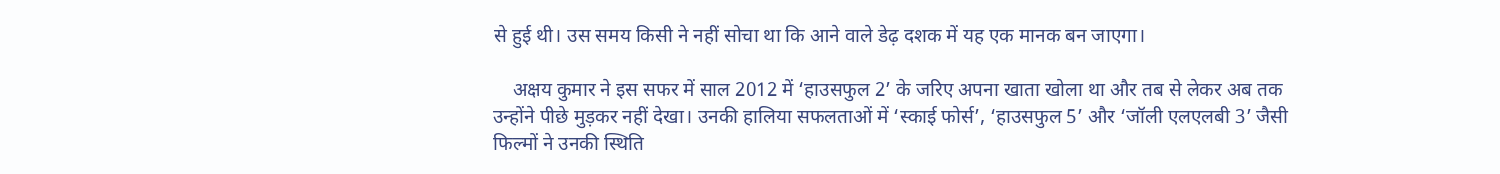से हुई थी। उस समय किसी ने नहीं सोचा था कि आने वाले डेढ़ दशक में यह एक मानक बन जाएगा।

    अक्षय कुमार ने इस सफर में साल 2012 में ‘हाउसफुल 2’ के जरिए अपना खाता खोला था और तब से लेकर अब तक उन्होंने पीछे मुड़कर नहीं देखा। उनकी हालिया सफलताओं में ‘स्काई फोर्स’, ‘हाउसफुल 5’ और ‘जॉली एलएलबी 3’ जैसी फिल्मों ने उनकी स्थिति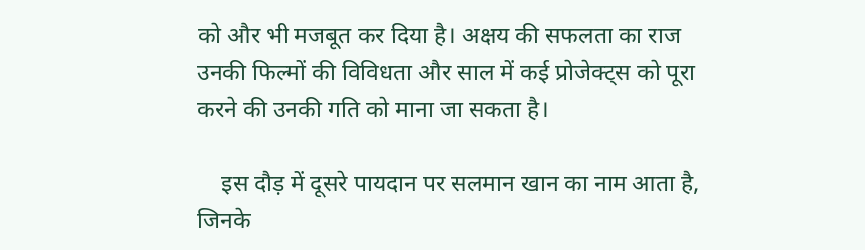को और भी मजबूत कर दिया है। अक्षय की सफलता का राज उनकी फिल्मों की विविधता और साल में कई प्रोजेक्ट्स को पूरा करने की उनकी गति को माना जा सकता है।

    इस दौड़ में दूसरे पायदान पर सलमान खान का नाम आता है, जिनके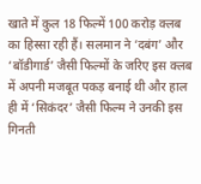खाते में कुल 18 फिल्में 100 करोड़ क्लब का हिस्सा रही हैं। सलमान ने ‘दबंग’ और ‘बॉडीगार्ड’ जैसी फिल्मों के जरिए इस क्लब में अपनी मजबूत पकड़ बनाई थी और हाल ही में ‘सिकंदर’ जैसी फिल्म ने उनकी इस गिनती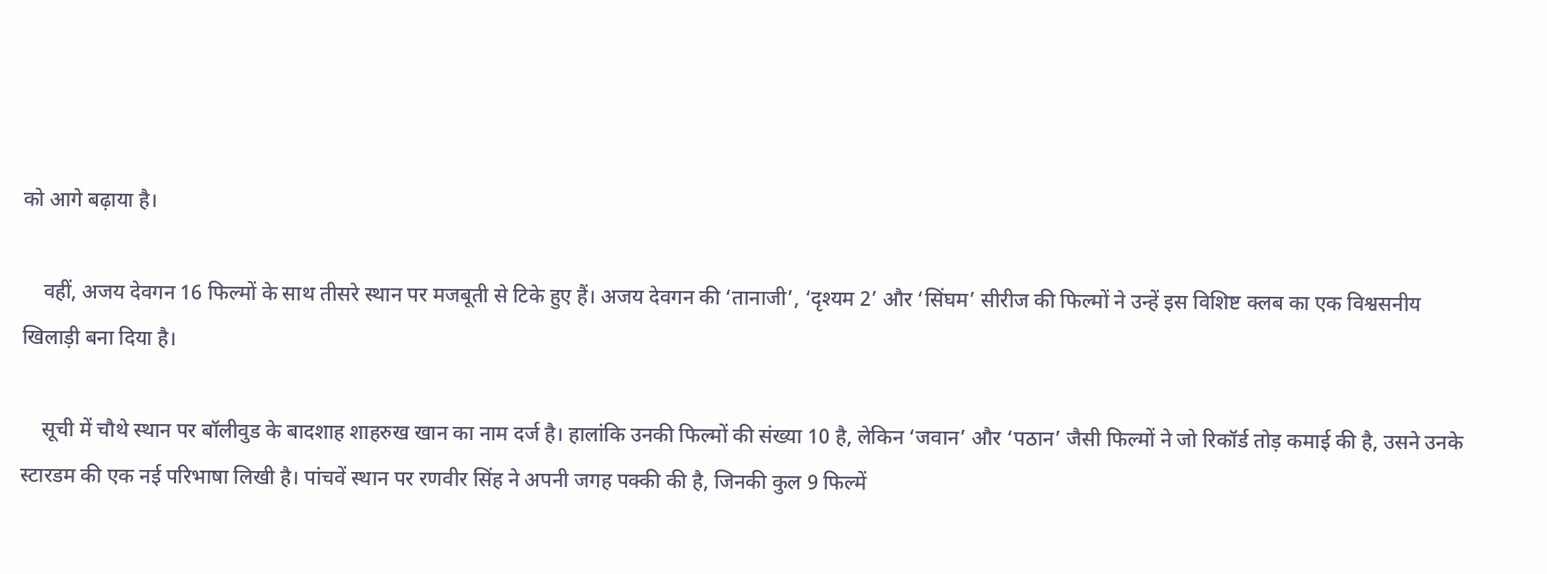को आगे बढ़ाया है।

    वहीं, अजय देवगन 16 फिल्मों के साथ तीसरे स्थान पर मजबूती से टिके हुए हैं। अजय देवगन की ‘तानाजी’, ‘दृश्यम 2’ और ‘सिंघम’ सीरीज की फिल्मों ने उन्हें इस विशिष्ट क्लब का एक विश्वसनीय खिलाड़ी बना दिया है।

    सूची में चौथे स्थान पर बॉलीवुड के बादशाह शाहरुख खान का नाम दर्ज है। हालांकि उनकी फिल्मों की संख्या 10 है, लेकिन ‘जवान’ और ‘पठान’ जैसी फिल्मों ने जो रिकॉर्ड तोड़ कमाई की है, उसने उनके स्टारडम की एक नई परिभाषा लिखी है। पांचवें स्थान पर रणवीर सिंह ने अपनी जगह पक्की की है, जिनकी कुल 9 फिल्में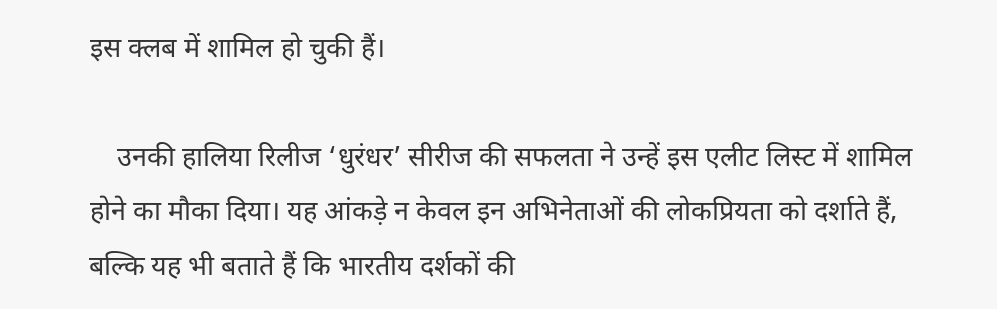इस क्लब में शामिल हो चुकी हैं।

    उनकी हालिया रिलीज ‘धुरंधर’ सीरीज की सफलता ने उन्हें इस एलीट लिस्ट में शामिल होने का मौका दिया। यह आंकड़े न केवल इन अभिनेताओं की लोकप्रियता को दर्शाते हैं, बल्कि यह भी बताते हैं कि भारतीय दर्शकों की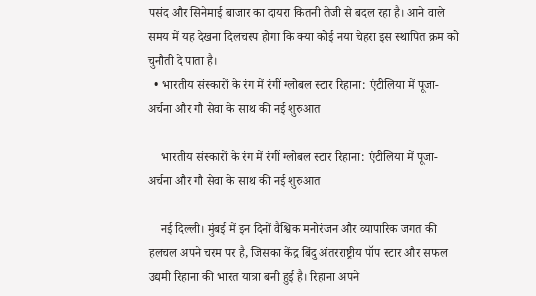पसंद और सिनेमाई बाजार का दायरा कितनी तेजी से बदल रहा है। आने वाले समय में यह देखना दिलचस्प होगा कि क्या कोई नया चेहरा इस स्थापित क्रम को चुनौती दे पाता है।
  • भारतीय संस्कारों के रंग में रंगीं ग्लोबल स्टार रिहाना: एंटीलिया में पूजा-अर्चना और गौ सेवा के साथ की नई शुरुआत

    भारतीय संस्कारों के रंग में रंगीं ग्लोबल स्टार रिहाना: एंटीलिया में पूजा-अर्चना और गौ सेवा के साथ की नई शुरुआत

    नई दिल्ली। मुंबई में इन दिनों वैश्विक मनोरंजन और व्यापारिक जगत की हलचल अपने चरम पर है, जिसका केंद्र बिंदु अंतरराष्ट्रीय पॉप स्टार और सफल उद्यमी रिहाना की भारत यात्रा बनी हुई है। रिहाना अपने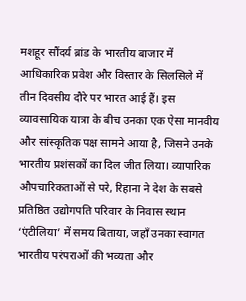मशहूर सौंदर्य ब्रांड के भारतीय बाजार में आधिकारिक प्रवेश और विस्तार के सिलसिले में तीन दिवसीय दौरे पर भारत आई हैं। इस व्यावसायिक यात्रा के बीच उनका एक ऐसा मानवीय और सांस्कृतिक पक्ष सामने आया है, जिसने उनके भारतीय प्रशंसकों का दिल जीत लिया। व्यापारिक औपचारिकताओं से परे, रिहाना ने देश के सबसे प्रतिष्ठित उद्योगपति परिवार के निवास स्थान ‘एंटीलिया’ में समय बिताया, जहाँ उनका स्वागत भारतीय परंपराओं की भव्यता और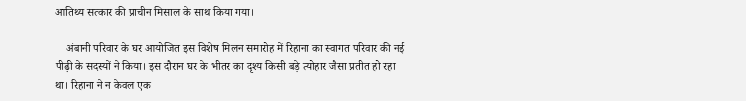आतिथ्य सत्कार की प्राचीन मिसाल के साथ किया गया।

    अंबानी परिवार के घर आयोजित इस विशेष मिलन समारोह में रिहाना का स्वागत परिवार की नई पीढ़ी के सदस्यों ने किया। इस दौरान घर के भीतर का दृश्य किसी बड़े त्योहार जैसा प्रतीत हो रहा था। रिहाना ने न केवल एक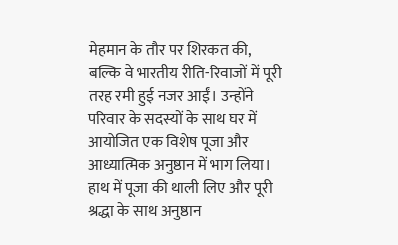मेहमान के तौर पर शिरकत की, बल्कि वे भारतीय रीति-रिवाजों में पूरी तरह रमी हुई नजर आईं। उन्होंने परिवार के सदस्यों के साथ घर में आयोजित एक विशेष पूजा और आध्यात्मिक अनुष्ठान में भाग लिया। हाथ में पूजा की थाली लिए और पूरी श्रद्धा के साथ अनुष्ठान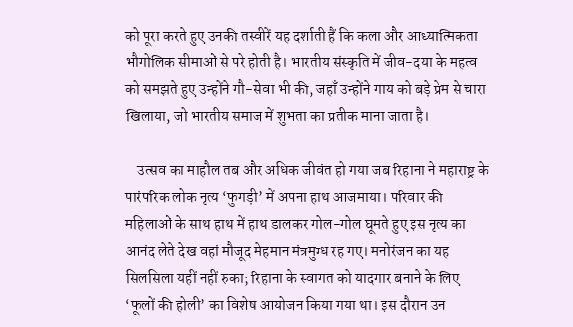को पूरा करते हुए उनकी तस्वीरें यह दर्शाती हैं कि कला और आध्यात्मिकता भौगोलिक सीमाओं से परे होती है। भारतीय संस्कृति में जीव-दया के महत्व को समझते हुए उन्होंने गौ-सेवा भी की, जहाँ उन्होंने गाय को बड़े प्रेम से चारा खिलाया, जो भारतीय समाज में शुभता का प्रतीक माना जाता है।

    उत्सव का माहौल तब और अधिक जीवंत हो गया जब रिहाना ने महाराष्ट्र के पारंपरिक लोक नृत्य ‘फुगड़ी’ में अपना हाथ आजमाया। परिवार की महिलाओं के साथ हाथ में हाथ डालकर गोल-गोल घूमते हुए इस नृत्य का आनंद लेते देख वहां मौजूद मेहमान मंत्रमुग्ध रह गए। मनोरंजन का यह सिलसिला यहीं नहीं रुका; रिहाना के स्वागत को यादगार बनाने के लिए ‘फूलों की होली’ का विशेष आयोजन किया गया था। इस दौरान उन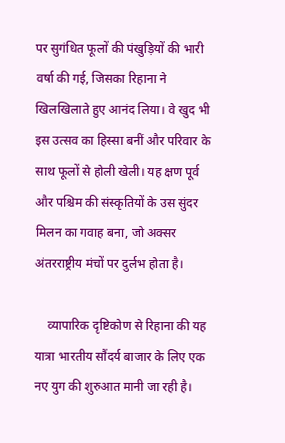पर सुगंधित फूलों की पंखुड़ियों की भारी वर्षा की गई, जिसका रिहाना ने खिलखिलाते हुए आनंद लिया। वे खुद भी इस उत्सव का हिस्सा बनीं और परिवार के साथ फूलों से होली खेली। यह क्षण पूर्व और पश्चिम की संस्कृतियों के उस सुंदर मिलन का गवाह बना, जो अक्सर अंतरराष्ट्रीय मंचों पर दुर्लभ होता है।

    व्यापारिक दृष्टिकोण से रिहाना की यह यात्रा भारतीय सौंदर्य बाजार के लिए एक नए युग की शुरुआत मानी जा रही है।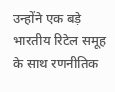उन्होंने एक बड़े भारतीय रिटेल समूह के साथ रणनीतिक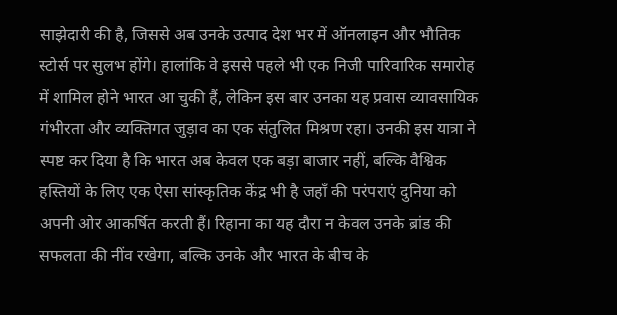साझेदारी की है, जिससे अब उनके उत्पाद देश भर में ऑनलाइन और भौतिक स्टोर्स पर सुलभ होंगे। हालांकि वे इससे पहले भी एक निजी पारिवारिक समारोह में शामिल होने भारत आ चुकी हैं, लेकिन इस बार उनका यह प्रवास व्यावसायिक गंभीरता और व्यक्तिगत जुड़ाव का एक संतुलित मिश्रण रहा। उनकी इस यात्रा ने स्पष्ट कर दिया है कि भारत अब केवल एक बड़ा बाजार नहीं, बल्कि वैश्विक हस्तियों के लिए एक ऐसा सांस्कृतिक केंद्र भी है जहाँ की परंपराएं दुनिया को अपनी ओर आकर्षित करती हैं। रिहाना का यह दौरा न केवल उनके ब्रांड की सफलता की नींव रखेगा, बल्कि उनके और भारत के बीच के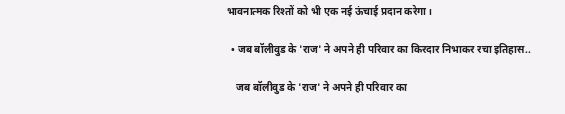भावनात्मक रिश्तों को भी एक नई ऊंचाई प्रदान करेगा।

  • जब बॉलीवुड के 'राज' ने अपने ही परिवार का किरदार निभाकर रचा इतिहास..

    जब बॉलीवुड के 'राज' ने अपने ही परिवार का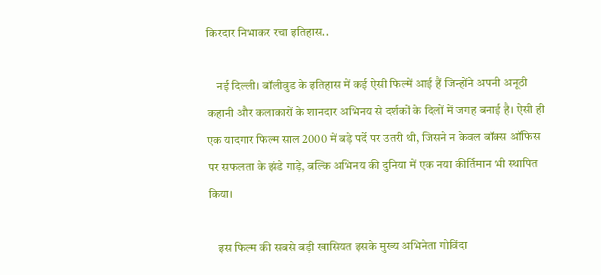किरदार निभाकर रचा इतिहास..

    नई दिल्ली। बॉलीवुड के इतिहास में कई ऐसी फिल्में आई हैं जिन्होंने अपनी अनूठी कहानी और कलाकारों के शानदार अभिनय से दर्शकों के दिलों में जगह बनाई है। ऐसी ही एक यादगार फिल्म साल 2000 में बड़े पर्दे पर उतरी थी, जिसने न केवल बॉक्स ऑफिस पर सफलता के झंडे गाड़े, बल्कि अभिनय की दुनिया में एक नया कीर्तिमान भी स्थापित किया।

    इस फिल्म की सबसे बड़ी खासियत इसके मुख्य अभिनेता गोविंदा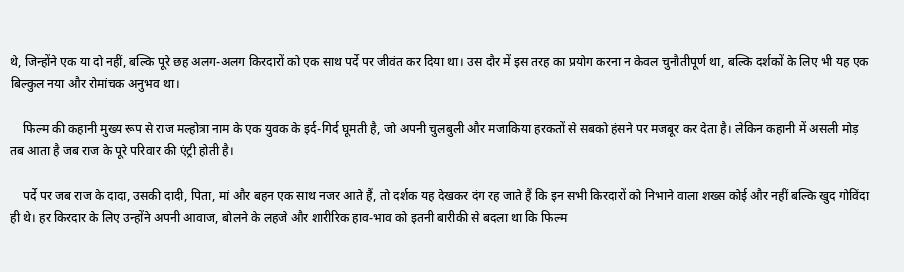थे, जिन्होंने एक या दो नहीं, बल्कि पूरे छह अलग-अलग किरदारों को एक साथ पर्दे पर जीवंत कर दिया था। उस दौर में इस तरह का प्रयोग करना न केवल चुनौतीपूर्ण था, बल्कि दर्शकों के लिए भी यह एक बिल्कुल नया और रोमांचक अनुभव था।

    फिल्म की कहानी मुख्य रूप से राज मल्होत्रा नाम के एक युवक के इर्द-गिर्द घूमती है, जो अपनी चुलबुली और मजाकिया हरकतों से सबको हंसने पर मजबूर कर देता है। लेकिन कहानी में असली मोड़ तब आता है जब राज के पूरे परिवार की एंट्री होती है।

    पर्दे पर जब राज के दादा, उसकी दादी, पिता, मां और बहन एक साथ नजर आते हैं, तो दर्शक यह देखकर दंग रह जाते हैं कि इन सभी किरदारों को निभाने वाला शख्स कोई और नहीं बल्कि खुद गोविंदा ही थे। हर किरदार के लिए उन्होंने अपनी आवाज, बोलने के लहजे और शारीरिक हाव-भाव को इतनी बारीकी से बदला था कि फिल्म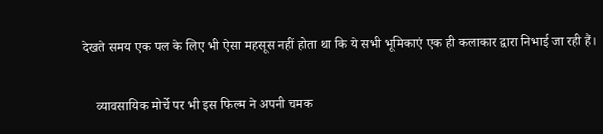देखते समय एक पल के लिए भी ऐसा महसूस नहीं होता था कि ये सभी भूमिकाएं एक ही कलाकार द्वारा निभाई जा रही हैं।

    व्यावसायिक मोर्चे पर भी इस फिल्म ने अपनी चमक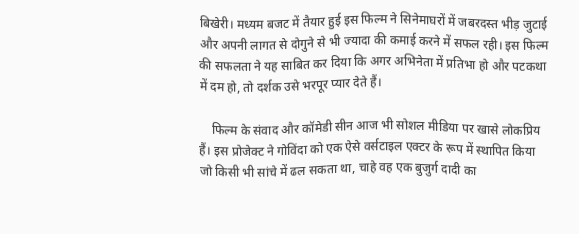बिखेरी। मध्यम बजट में तैयार हुई इस फिल्म ने सिनेमाघरों में जबरदस्त भीड़ जुटाई और अपनी लागत से दोगुने से भी ज्यादा की कमाई करने में सफल रही। इस फिल्म की सफलता ने यह साबित कर दिया कि अगर अभिनेता में प्रतिभा हो और पटकथा में दम हो, तो दर्शक उसे भरपूर प्यार देते हैं।

    फिल्म के संवाद और कॉमेडी सीन आज भी सोशल मीडिया पर खासे लोकप्रिय हैं। इस प्रोजेक्ट ने गोविंदा को एक ऐसे वर्सटाइल एक्टर के रूप में स्थापित किया जो किसी भी सांचे में ढल सकता था, चाहे वह एक बुजुर्ग दादी का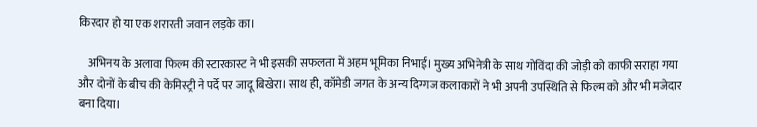किरदार हो या एक शरारती जवान लड़के का।

    अभिनय के अलावा फिल्म की स्टारकास्ट ने भी इसकी सफलता में अहम भूमिका निभाई। मुख्य अभिनेत्री के साथ गोविंदा की जोड़ी को काफी सराहा गया और दोनों के बीच की केमिस्ट्री ने पर्दे पर जादू बिखेरा। साथ ही, कॉमेडी जगत के अन्य दिग्गज कलाकारों ने भी अपनी उपस्थिति से फिल्म को और भी मजेदार बना दिया।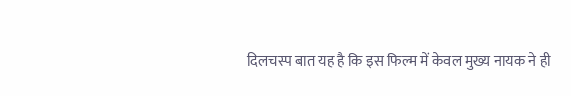दिलचस्प बात यह है कि इस फिल्म में केवल मुख्य नायक ने ही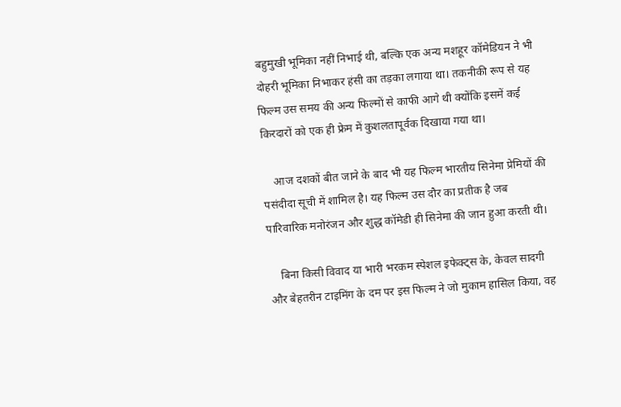बहुमुखी भूमिका नहीं निभाई थी, बल्कि एक अन्य मशहूर कॉमेडियन ने भी दोहरी भूमिका निभाकर हंसी का तड़का लगाया था। तकनीकी रूप से यह फिल्म उस समय की अन्य फिल्मों से काफी आगे थी क्योंकि इसमें कई किरदारों को एक ही फ्रेम में कुशलतापूर्वक दिखाया गया था।

    आज दशकों बीत जाने के बाद भी यह फिल्म भारतीय सिनेमा प्रेमियों की पसंदीदा सूची में शामिल है। यह फिल्म उस दौर का प्रतीक है जब पारिवारिक मनोरंजन और शुद्ध कॉमेडी ही सिनेमा की जान हुआ करती थी।

    बिना किसी विवाद या भारी भरकम स्पेशल इफेक्ट्स के, केवल सादगी और बेहतरीन टाइमिंग के दम पर इस फिल्म ने जो मुकाम हासिल किया, वह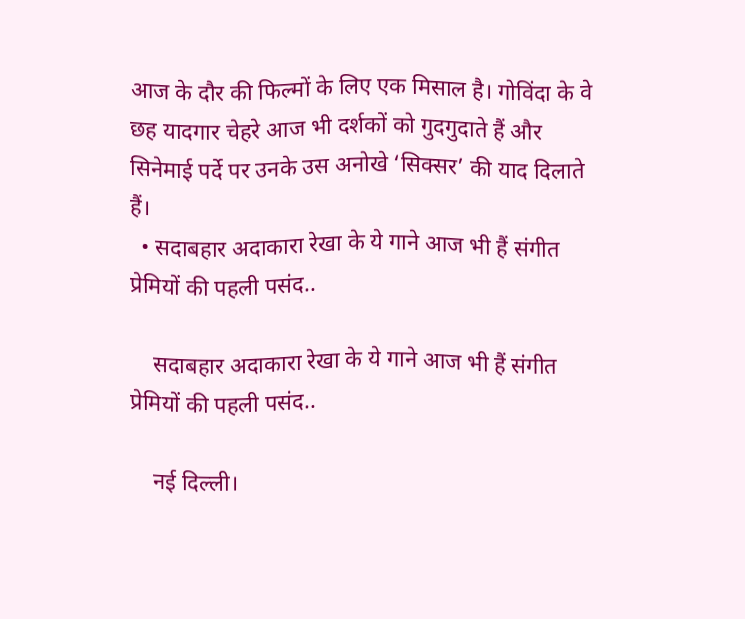आज के दौर की फिल्मों के लिए एक मिसाल है। गोविंदा के वे छह यादगार चेहरे आज भी दर्शकों को गुदगुदाते हैं और सिनेमाई पर्दे पर उनके उस अनोखे ‘सिक्सर’ की याद दिलाते हैं।
  • सदाबहार अदाकारा रेखा के ये गाने आज भी हैं संगीत प्रेमियों की पहली पसंद..

    सदाबहार अदाकारा रेखा के ये गाने आज भी हैं संगीत प्रेमियों की पहली पसंद..

    नई दिल्ली।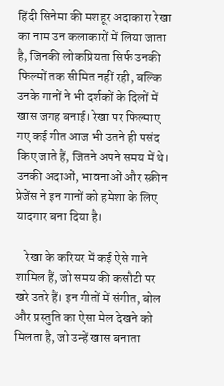हिंदी सिनेमा की मशहूर अदाकारा रेखा का नाम उन कलाकारों में लिया जाता है, जिनकी लोकप्रियता सिर्फ उनकी फिल्मों तक सीमित नहीं रही, बल्कि उनके गानों ने भी दर्शकों के दिलों में खास जगह बनाई। रेखा पर फिल्माए गए कई गीत आज भी उतने ही पसंद किए जाते हैं, जितने अपने समय में थे। उनकी अदाओं, भावनाओं और स्क्रीन प्रेजेंस ने इन गानों को हमेशा के लिए यादगार बना दिया है।

    रेखा के करियर में कई ऐसे गाने शामिल हैं, जो समय की कसौटी पर खरे उतरे हैं। इन गीतों में संगीत, बोल और प्रस्तुति का ऐसा मेल देखने को मिलता है, जो उन्हें खास बनाता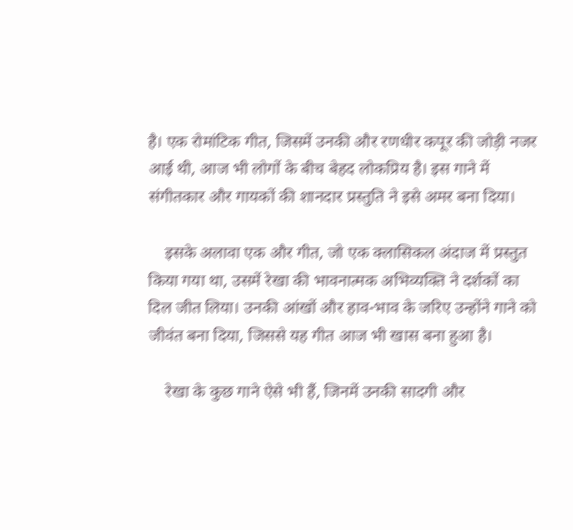है। एक रोमांटिक गीत, जिसमें उनकी और रणधीर कपूर की जोड़ी नजर आई थी, आज भी लोगों के बीच बेहद लोकप्रिय है। इस गाने में संगीतकार और गायकों की शानदार प्रस्तुति ने इसे अमर बना दिया।

    इसके अलावा एक और गीत, जो एक क्लासिकल अंदाज में प्रस्तुत किया गया था, उसमें रेखा की भावनात्मक अभिव्यक्ति ने दर्शकों का दिल जीत लिया। उनकी आंखों और हाव-भाव के जरिए उन्होंने गाने को जीवंत बना दिया, जिससे यह गीत आज भी खास बना हुआ है।

    रेखा के कुछ गाने ऐसे भी हैं, जिनमें उनकी सादगी और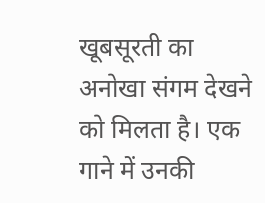खूबसूरती का अनोखा संगम देखने को मिलता है। एक गाने में उनकी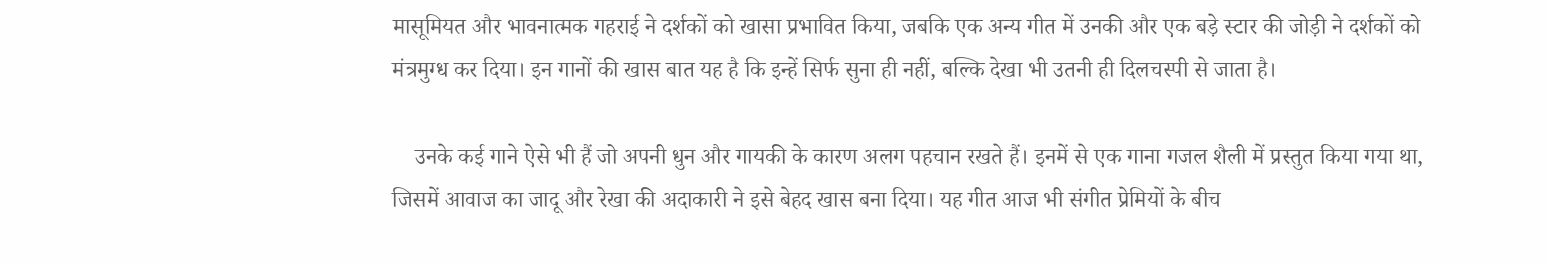मासूमियत और भावनात्मक गहराई ने दर्शकों को खासा प्रभावित किया, जबकि एक अन्य गीत में उनकी और एक बड़े स्टार की जोड़ी ने दर्शकों को मंत्रमुग्ध कर दिया। इन गानों की खास बात यह है कि इन्हें सिर्फ सुना ही नहीं, बल्कि देखा भी उतनी ही दिलचस्पी से जाता है।

    उनके कई गाने ऐसे भी हैं जो अपनी धुन और गायकी के कारण अलग पहचान रखते हैं। इनमें से एक गाना गजल शैली में प्रस्तुत किया गया था, जिसमें आवाज का जादू और रेखा की अदाकारी ने इसे बेहद खास बना दिया। यह गीत आज भी संगीत प्रेमियों के बीच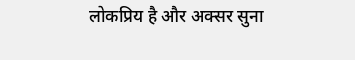लोकप्रिय है और अक्सर सुना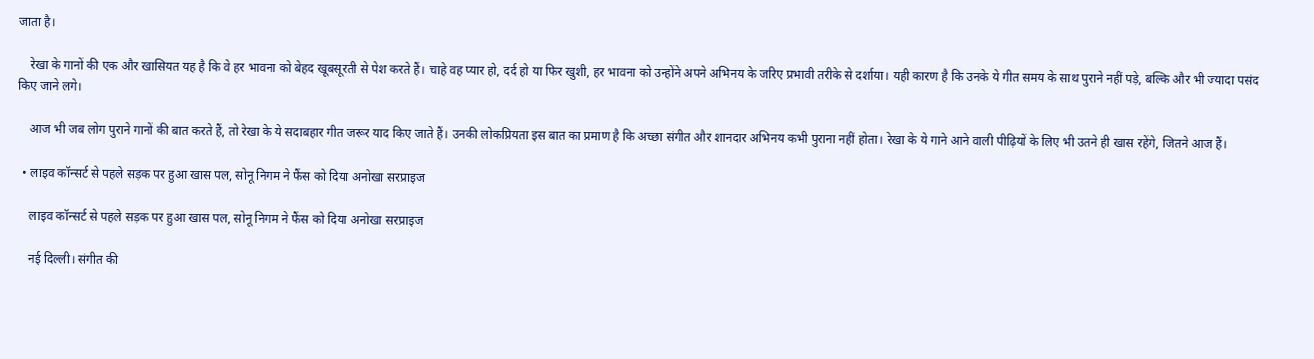जाता है।

    रेखा के गानों की एक और खासियत यह है कि वे हर भावना को बेहद खूबसूरती से पेश करते हैं। चाहे वह प्यार हो, दर्द हो या फिर खुशी, हर भावना को उन्होंने अपने अभिनय के जरिए प्रभावी तरीके से दर्शाया। यही कारण है कि उनके ये गीत समय के साथ पुराने नहीं पड़े, बल्कि और भी ज्यादा पसंद किए जाने लगे।

    आज भी जब लोग पुराने गानों की बात करते हैं, तो रेखा के ये सदाबहार गीत जरूर याद किए जाते हैं। उनकी लोकप्रियता इस बात का प्रमाण है कि अच्छा संगीत और शानदार अभिनय कभी पुराना नहीं होता। रेखा के ये गाने आने वाली पीढ़ियों के लिए भी उतने ही खास रहेंगे, जितने आज हैं।

  • लाइव कॉन्सर्ट से पहले सड़क पर हुआ खास पल, सोनू निगम ने फैंस को दिया अनोखा सरप्राइज

    लाइव कॉन्सर्ट से पहले सड़क पर हुआ खास पल, सोनू निगम ने फैंस को दिया अनोखा सरप्राइज

    नई दिल्ली। संगीत की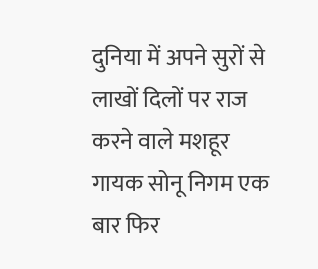दुनिया में अपने सुरों से लाखों दिलों पर राज करने वाले मशहूर गायक सोनू निगम एक बार फिर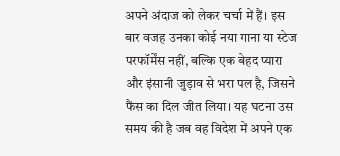अपने अंदाज को लेकर चर्चा में हैं। इस बार वजह उनका कोई नया गाना या स्टेज परफॉर्मेंस नहीं, बल्कि एक बेहद प्यारा और इंसानी जुड़ाव से भरा पल है, जिसने फैंस का दिल जीत लिया। यह घटना उस समय की है जब वह विदेश में अपने एक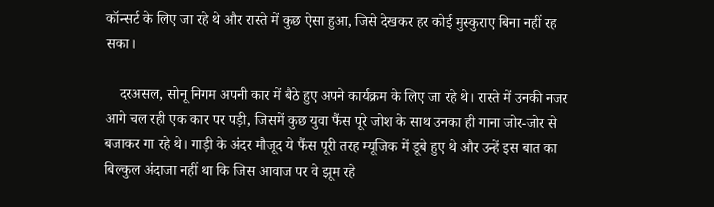कॉन्सर्ट के लिए जा रहे थे और रास्ते में कुछ ऐसा हुआ, जिसे देखकर हर कोई मुस्कुराए बिना नहीं रह सका।

    दरअसल, सोनू निगम अपनी कार में बैठे हुए अपने कार्यक्रम के लिए जा रहे थे। रास्ते में उनकी नजर आगे चल रही एक कार पर पड़ी, जिसमें कुछ युवा फैंस पूरे जोश के साथ उनका ही गाना जोर-जोर से बजाकर गा रहे थे। गाड़ी के अंदर मौजूद ये फैंस पूरी तरह म्यूजिक में डूबे हुए थे और उन्हें इस बात का बिल्कुल अंदाजा नहीं था कि जिस आवाज पर वे झूम रहे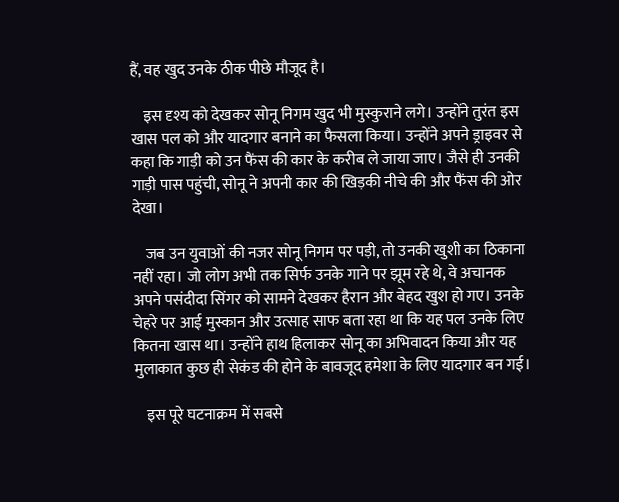हैं, वह खुद उनके ठीक पीछे मौजूद है।

    इस दृश्य को देखकर सोनू निगम खुद भी मुस्कुराने लगे। उन्होंने तुरंत इस खास पल को और यादगार बनाने का फैसला किया। उन्होंने अपने ड्राइवर से कहा कि गाड़ी को उन फैंस की कार के करीब ले जाया जाए। जैसे ही उनकी गाड़ी पास पहुंची, सोनू ने अपनी कार की खिड़की नीचे की और फैंस की ओर देखा।

    जब उन युवाओं की नजर सोनू निगम पर पड़ी, तो उनकी खुशी का ठिकाना नहीं रहा। जो लोग अभी तक सिर्फ उनके गाने पर झूम रहे थे, वे अचानक अपने पसंदीदा सिंगर को सामने देखकर हैरान और बेहद खुश हो गए। उनके चेहरे पर आई मुस्कान और उत्साह साफ बता रहा था कि यह पल उनके लिए कितना खास था। उन्होंने हाथ हिलाकर सोनू का अभिवादन किया और यह मुलाकात कुछ ही सेकंड की होने के बावजूद हमेशा के लिए यादगार बन गई।

    इस पूरे घटनाक्रम में सबसे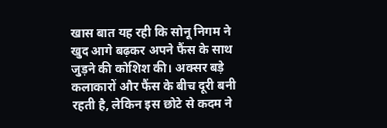खास बात यह रही कि सोनू निगम ने खुद आगे बढ़कर अपने फैंस के साथ जुड़ने की कोशिश की। अक्सर बड़े कलाकारों और फैंस के बीच दूरी बनी रहती है, लेकिन इस छोटे से कदम ने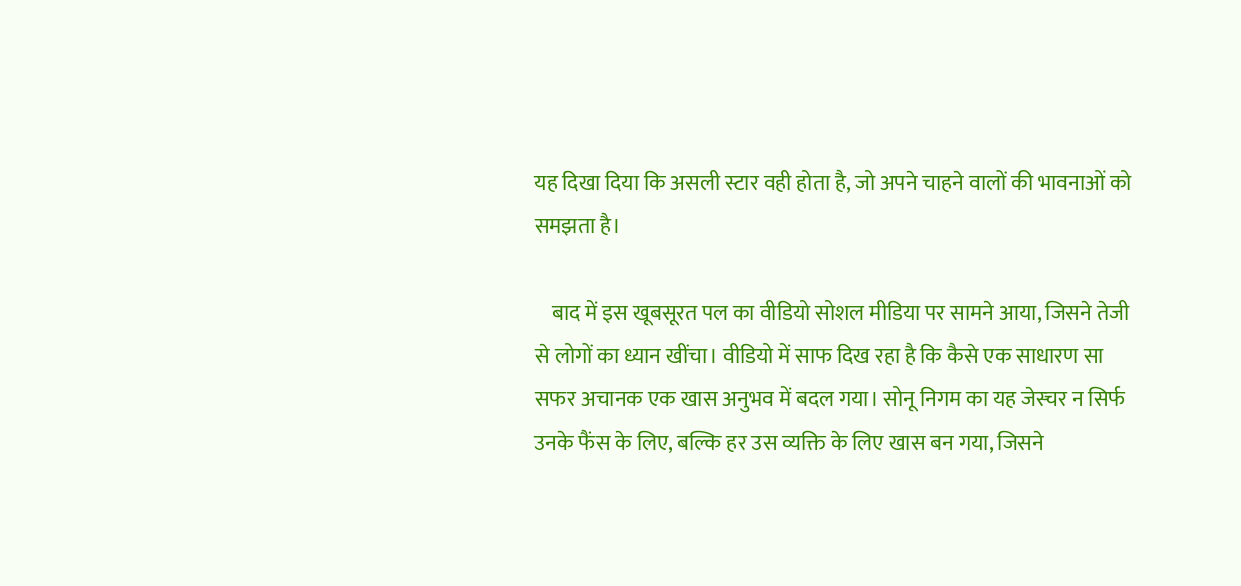यह दिखा दिया कि असली स्टार वही होता है, जो अपने चाहने वालों की भावनाओं को समझता है।

    बाद में इस खूबसूरत पल का वीडियो सोशल मीडिया पर सामने आया, जिसने तेजी से लोगों का ध्यान खींचा। वीडियो में साफ दिख रहा है कि कैसे एक साधारण सा सफर अचानक एक खास अनुभव में बदल गया। सोनू निगम का यह जेस्चर न सिर्फ उनके फैंस के लिए, बल्कि हर उस व्यक्ति के लिए खास बन गया, जिसने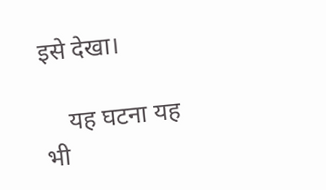इसे देखा।

    यह घटना यह भी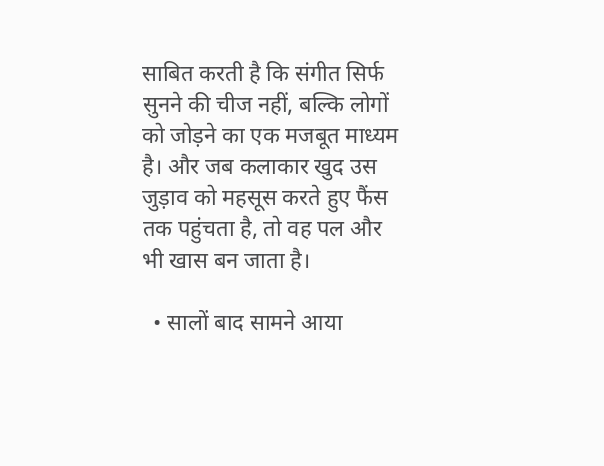साबित करती है कि संगीत सिर्फ सुनने की चीज नहीं, बल्कि लोगों को जोड़ने का एक मजबूत माध्यम है। और जब कलाकार खुद उस जुड़ाव को महसूस करते हुए फैंस तक पहुंचता है, तो वह पल और भी खास बन जाता है।

  • सालों बाद सामने आया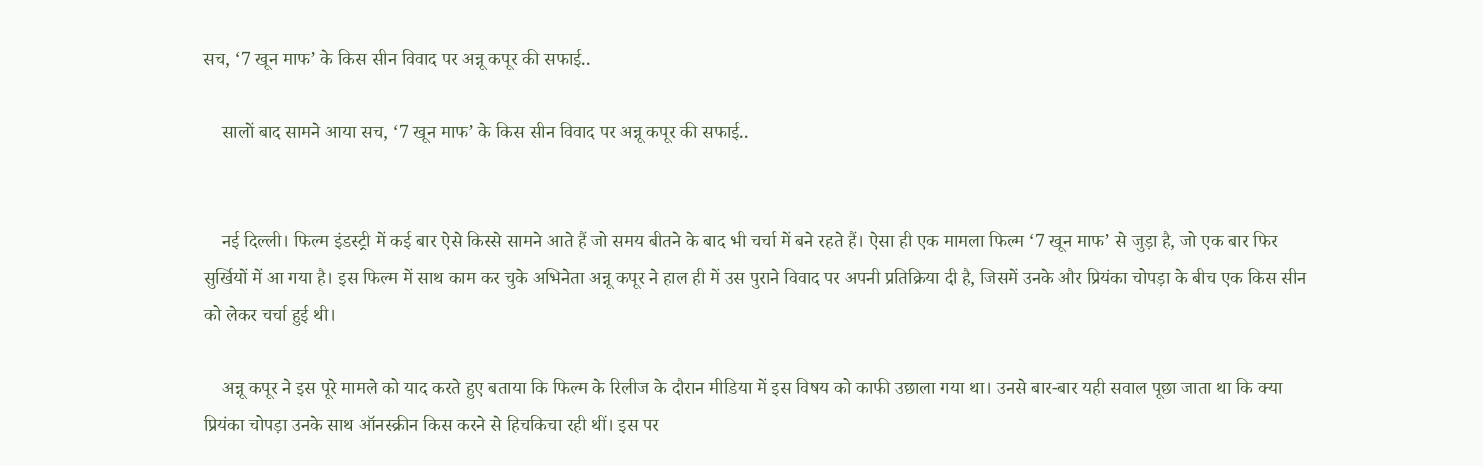सच, ‘7 खून माफ’ के किस सीन विवाद पर अन्नू कपूर की सफाई..

    सालों बाद सामने आया सच, ‘7 खून माफ’ के किस सीन विवाद पर अन्नू कपूर की सफाई..


    नई दिल्ली। फिल्म इंडस्ट्री में कई बार ऐसे किस्से सामने आते हैं जो समय बीतने के बाद भी चर्चा में बने रहते हैं। ऐसा ही एक मामला फिल्म ‘7 खून माफ’ से जुड़ा है, जो एक बार फिर सुर्खियों में आ गया है। इस फिल्म में साथ काम कर चुके अभिनेता अन्नू कपूर ने हाल ही में उस पुराने विवाद पर अपनी प्रतिक्रिया दी है, जिसमें उनके और प्रियंका चोपड़ा के बीच एक किस सीन को लेकर चर्चा हुई थी।

    अन्नू कपूर ने इस पूरे मामले को याद करते हुए बताया कि फिल्म के रिलीज के दौरान मीडिया में इस विषय को काफी उछाला गया था। उनसे बार-बार यही सवाल पूछा जाता था कि क्या प्रियंका चोपड़ा उनके साथ ऑनस्क्रीन किस करने से हिचकिचा रही थीं। इस पर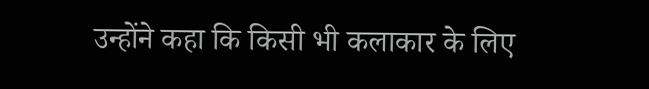उन्होंने कहा कि किसी भी कलाकार के लिए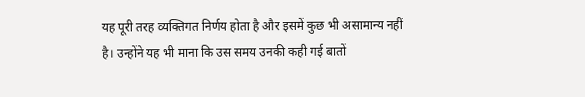यह पूरी तरह व्यक्तिगत निर्णय होता है और इसमें कुछ भी असामान्य नहीं है। उन्होंने यह भी माना कि उस समय उनकी कही गई बातों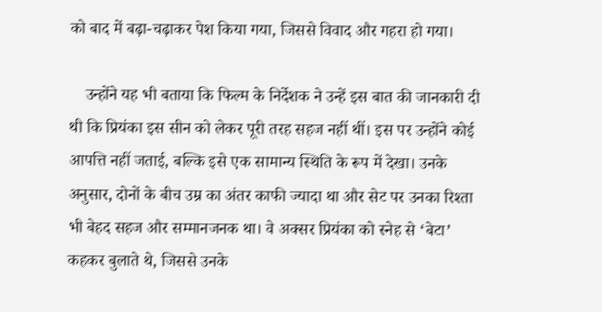को बाद में बढ़ा-चढ़ाकर पेश किया गया, जिससे विवाद और गहरा हो गया।

    उन्होंने यह भी बताया कि फिल्म के निर्देशक ने उन्हें इस बात की जानकारी दी थी कि प्रियंका इस सीन को लेकर पूरी तरह सहज नहीं थीं। इस पर उन्होंने कोई आपत्ति नहीं जताई, बल्कि इसे एक सामान्य स्थिति के रूप में देखा। उनके अनुसार, दोनों के बीच उम्र का अंतर काफी ज्यादा था और सेट पर उनका रिश्ता भी बेहद सहज और सम्मानजनक था। वे अक्सर प्रियंका को स्नेह से ‘बेटा’ कहकर बुलाते थे, जिससे उनके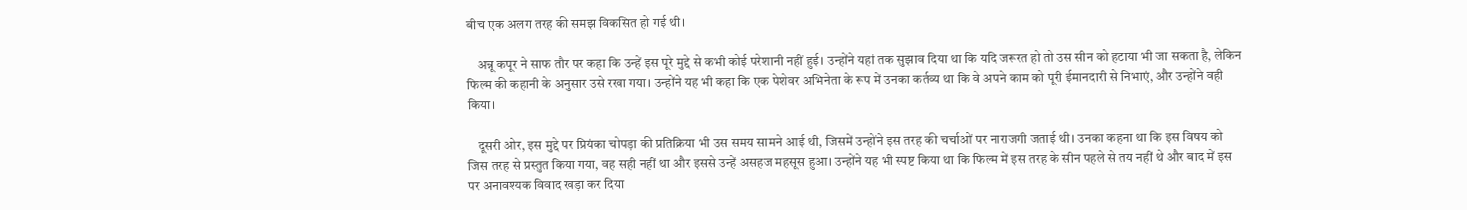बीच एक अलग तरह की समझ विकसित हो गई थी।

    अन्नू कपूर ने साफ तौर पर कहा कि उन्हें इस पूरे मुद्दे से कभी कोई परेशानी नहीं हुई। उन्होंने यहां तक सुझाव दिया था कि यदि जरूरत हो तो उस सीन को हटाया भी जा सकता है, लेकिन फिल्म की कहानी के अनुसार उसे रखा गया। उन्होंने यह भी कहा कि एक पेशेवर अभिनेता के रूप में उनका कर्तव्य था कि वे अपने काम को पूरी ईमानदारी से निभाएं, और उन्होंने वही किया।

    दूसरी ओर, इस मुद्दे पर प्रियंका चोपड़ा की प्रतिक्रिया भी उस समय सामने आई थी, जिसमें उन्होंने इस तरह की चर्चाओं पर नाराजगी जताई थी। उनका कहना था कि इस विषय को जिस तरह से प्रस्तुत किया गया, वह सही नहीं था और इससे उन्हें असहज महसूस हुआ। उन्होंने यह भी स्पष्ट किया था कि फिल्म में इस तरह के सीन पहले से तय नहीं थे और बाद में इस पर अनावश्यक विवाद खड़ा कर दिया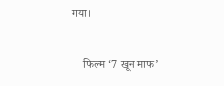गया।

    फिल्म ‘7 खून माफ’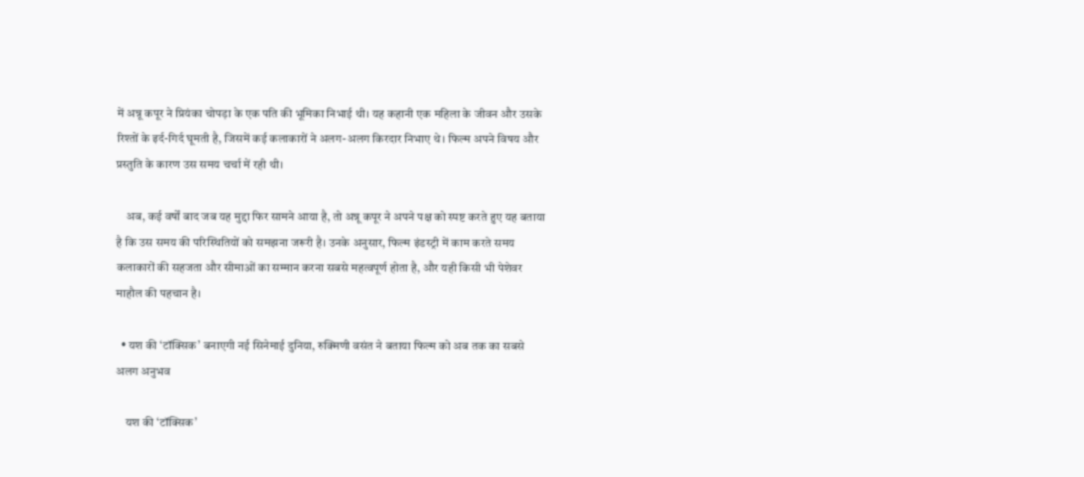में अन्नू कपूर ने प्रियंका चोपड़ा के एक पति की भूमिका निभाई थी। यह कहानी एक महिला के जीवन और उसके रिश्तों के इर्द-गिर्द घूमती है, जिसमें कई कलाकारों ने अलग-अलग किरदार निभाए थे। फिल्म अपने विषय और प्रस्तुति के कारण उस समय चर्चा में रही थी।

    अब, कई वर्षों बाद जब यह मुद्दा फिर सामने आया है, तो अन्नू कपूर ने अपने पक्ष को स्पष्ट करते हुए यह बताया है कि उस समय की परिस्थितियों को समझना जरूरी है। उनके अनुसार, फिल्म इंडस्ट्री में काम करते समय कलाकारों की सहजता और सीमाओं का सम्मान करना सबसे महत्वपूर्ण होता है, और यही किसी भी पेशेवर माहौल की पहचान है।

  • यश की ‘टॉक्सिक’ बनाएगी नई सिनेमाई दुनिया, रुक्मिणी वसंत ने बताया फिल्म को अब तक का सबसे अलग अनुभव

    यश की ‘टॉक्सिक’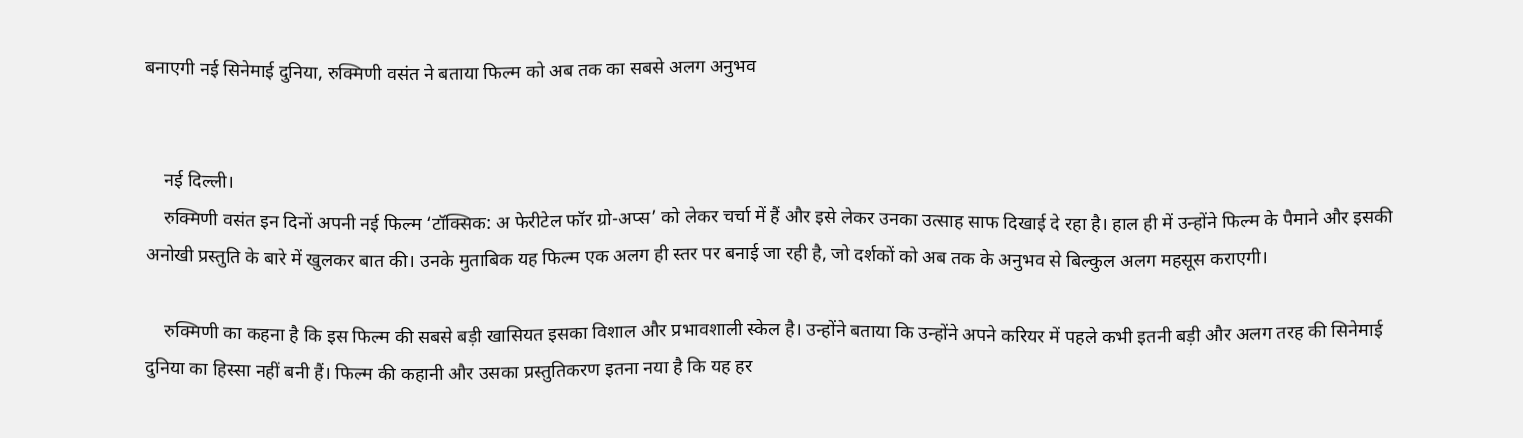बनाएगी नई सिनेमाई दुनिया, रुक्मिणी वसंत ने बताया फिल्म को अब तक का सबसे अलग अनुभव


    नई दिल्ली।
    रुक्मिणी वसंत इन दिनों अपनी नई फिल्म ‘टॉक्सिक: अ फेरीटेल फॉर ग्रो-अप्स’ को लेकर चर्चा में हैं और इसे लेकर उनका उत्साह साफ दिखाई दे रहा है। हाल ही में उन्होंने फिल्म के पैमाने और इसकी अनोखी प्रस्तुति के बारे में खुलकर बात की। उनके मुताबिक यह फिल्म एक अलग ही स्तर पर बनाई जा रही है, जो दर्शकों को अब तक के अनुभव से बिल्कुल अलग महसूस कराएगी।

    रुक्मिणी का कहना है कि इस फिल्म की सबसे बड़ी खासियत इसका विशाल और प्रभावशाली स्केल है। उन्होंने बताया कि उन्होंने अपने करियर में पहले कभी इतनी बड़ी और अलग तरह की सिनेमाई दुनिया का हिस्सा नहीं बनी हैं। फिल्म की कहानी और उसका प्रस्तुतिकरण इतना नया है कि यह हर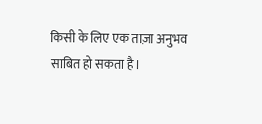किसी के लिए एक ताज़ा अनुभव साबित हो सकता है।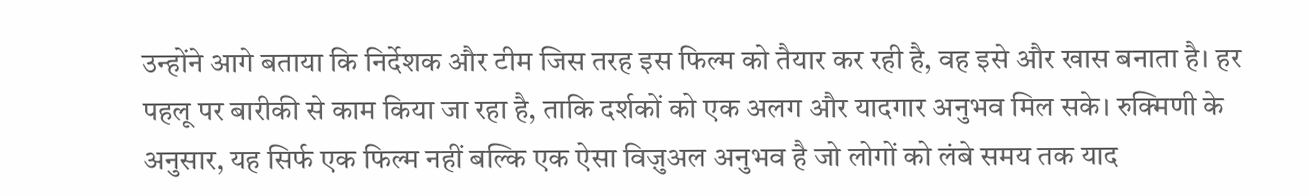उन्होंने आगे बताया कि निर्देशक और टीम जिस तरह इस फिल्म को तैयार कर रही है, वह इसे और खास बनाता है। हर पहलू पर बारीकी से काम किया जा रहा है, ताकि दर्शकों को एक अलग और यादगार अनुभव मिल सके। रुक्मिणी के अनुसार, यह सिर्फ एक फिल्म नहीं बल्कि एक ऐसा विज़ुअल अनुभव है जो लोगों को लंबे समय तक याद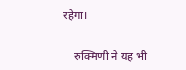रहेगा।

    रुक्मिणी ने यह भी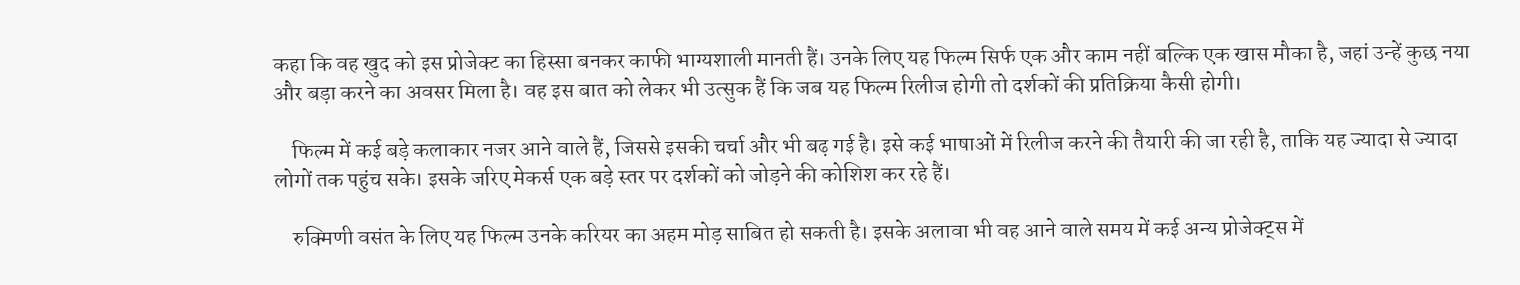कहा कि वह खुद को इस प्रोजेक्ट का हिस्सा बनकर काफी भाग्यशाली मानती हैं। उनके लिए यह फिल्म सिर्फ एक और काम नहीं बल्कि एक खास मौका है, जहां उन्हें कुछ नया और बड़ा करने का अवसर मिला है। वह इस बात को लेकर भी उत्सुक हैं कि जब यह फिल्म रिलीज होगी तो दर्शकों की प्रतिक्रिया कैसी होगी।

    फिल्म में कई बड़े कलाकार नजर आने वाले हैं, जिससे इसकी चर्चा और भी बढ़ गई है। इसे कई भाषाओं में रिलीज करने की तैयारी की जा रही है, ताकि यह ज्यादा से ज्यादा लोगों तक पहुंच सके। इसके जरिए मेकर्स एक बड़े स्तर पर दर्शकों को जोड़ने की कोशिश कर रहे हैं।

    रुक्मिणी वसंत के लिए यह फिल्म उनके करियर का अहम मोड़ साबित हो सकती है। इसके अलावा भी वह आने वाले समय में कई अन्य प्रोजेक्ट्स में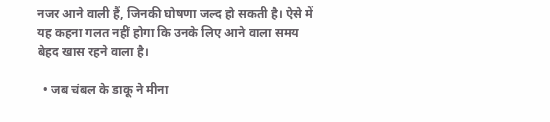नजर आने वाली हैं, जिनकी घोषणा जल्द हो सकती है। ऐसे में यह कहना गलत नहीं होगा कि उनके लिए आने वाला समय बेहद खास रहने वाला है।

  • जब चंबल के डाकू ने मीना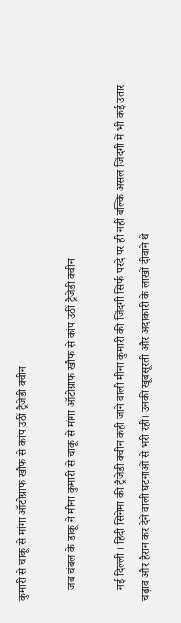कुमारी से चाकू से मांगा ऑटोग्राफ खौफ से कांप उठीं ट्रैजेडी क्वीन

    जब चंबल के डाकू ने मीना कुमारी से चाकू से मांगा ऑटोग्राफ खौफ से कांप उठीं ट्रैजेडी क्वीन

    नई दिल्ली । हिंदी सिनेमा की ट्रैजेडी क्वीन कही जाने वाली मीना कुमारी की जिंदगी सिर्फ परदे पर ही नहीं बल्कि असल जिंदगी में भी कई उतार चढ़ाव और हैरान कर देने वाली घटनाओं से भरी रही। उनकी खूबसूरती और अदाकारी के लाखों दीवाने थे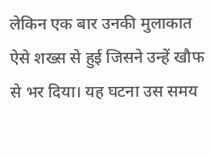लेकिन एक बार उनकी मुलाकात ऐसे शख्स से हुई जिसने उन्हें खौफ से भर दिया। यह घटना उस समय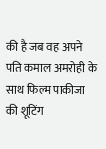की है जब वह अपने पति कमाल अमरोही के साथ फिल्म पाकीजा की शूटिंग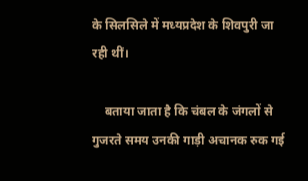के सिलसिले में मध्यप्रदेश के शिवपुरी जा रही थीं।

    बताया जाता है कि चंबल के जंगलों से गुजरते समय उनकी गाड़ी अचानक रुक गई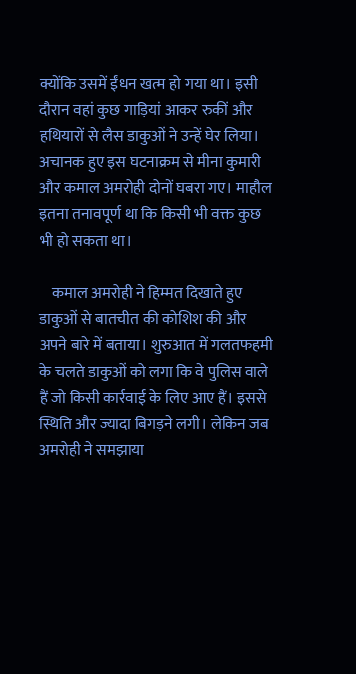क्योंकि उसमें ईंधन खत्म हो गया था। इसी दौरान वहां कुछ गाड़ियां आकर रुकीं और हथियारों से लैस डाकुओं ने उन्हें घेर लिया। अचानक हुए इस घटनाक्रम से मीना कुमारी और कमाल अमरोही दोनों घबरा गए। माहौल इतना तनावपूर्ण था कि किसी भी वक्त कुछ भी हो सकता था।

    कमाल अमरोही ने हिम्मत दिखाते हुए डाकुओं से बातचीत की कोशिश की और अपने बारे में बताया। शुरुआत में गलतफहमी के चलते डाकुओं को लगा कि वे पुलिस वाले हैं जो किसी कार्रवाई के लिए आए हैं। इससे स्थिति और ज्यादा बिगड़ने लगी। लेकिन जब अमरोही ने समझाया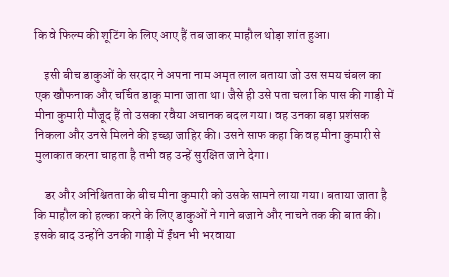कि वे फिल्म की शूटिंग के लिए आए हैं तब जाकर माहौल थोड़ा शांत हुआ।

    इसी बीच डाकुओं के सरदार ने अपना नाम अमृत लाल बताया जो उस समय चंबल का एक खौफनाक और चर्चित डाकू माना जाता था। जैसे ही उसे पता चला कि पास की गाड़ी में मीना कुमारी मौजूद हैं तो उसका रवैया अचानक बदल गया। वह उनका बड़ा प्रशंसक निकला और उनसे मिलने की इच्छा जाहिर की। उसने साफ कहा कि वह मीना कुमारी से मुलाकात करना चाहता है तभी वह उन्हें सुरक्षित जाने देगा।

    डर और अनिश्चितता के बीच मीना कुमारी को उसके सामने लाया गया। बताया जाता है कि माहौल को हल्का करने के लिए डाकुओं ने गाने बजाने और नाचने तक की बात की। इसके बाद उन्होंने उनकी गाड़ी में ईंधन भी भरवाया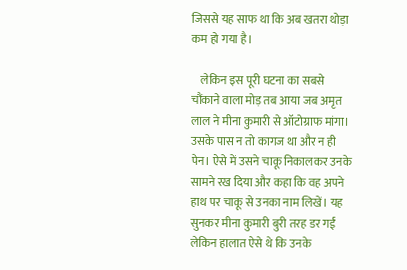जिससे यह साफ था कि अब खतरा थोड़ा कम हो गया है।

    लेकिन इस पूरी घटना का सबसे चौंकाने वाला मोड़ तब आया जब अमृत लाल ने मीना कुमारी से ऑटोग्राफ मांगा। उसके पास न तो कागज था और न ही पेन। ऐसे में उसने चाकू निकालकर उनके सामने रख दिया और कहा कि वह अपने हाथ पर चाकू से उनका नाम लिखें। यह सुनकर मीना कुमारी बुरी तरह डर गईं लेकिन हालात ऐसे थे कि उनके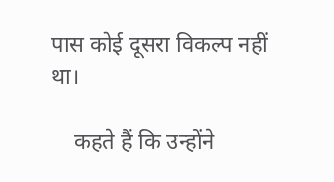पास कोई दूसरा विकल्प नहीं था।

    कहते हैं कि उन्होंने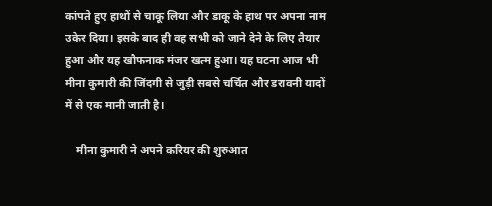कांपते हुए हाथों से चाकू लिया और डाकू के हाथ पर अपना नाम उकेर दिया। इसके बाद ही वह सभी को जाने देने के लिए तैयार हुआ और यह खौफनाक मंजर खत्म हुआ। यह घटना आज भी मीना कुमारी की जिंदगी से जुड़ी सबसे चर्चित और डरावनी यादों में से एक मानी जाती है।

    मीना कुमारी ने अपने करियर की शुरुआत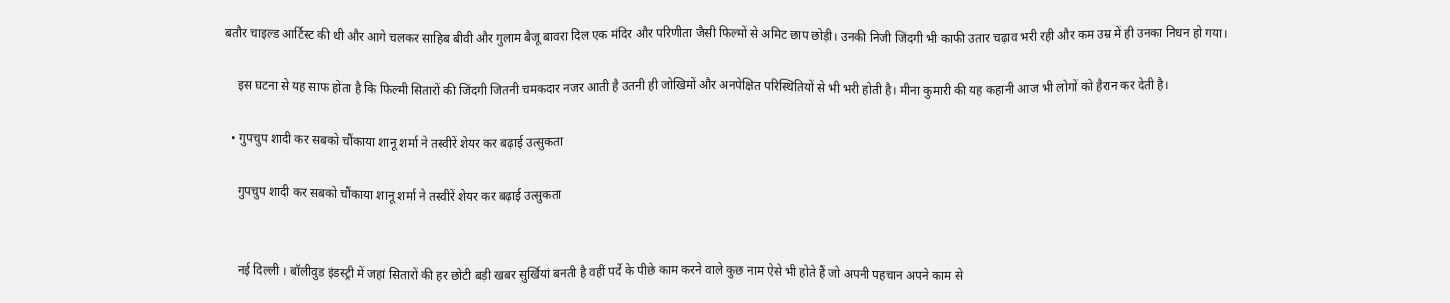बतौर चाइल्ड आर्टिस्ट की थी और आगे चलकर साहिब बीवी और गुलाम बैजू बावरा दिल एक मंदिर और परिणीता जैसी फिल्मों से अमिट छाप छोड़ी। उनकी निजी जिंदगी भी काफी उतार चढ़ाव भरी रही और कम उम्र में ही उनका निधन हो गया।

    इस घटना से यह साफ होता है कि फिल्मी सितारों की जिंदगी जितनी चमकदार नजर आती है उतनी ही जोखिमों और अनपेक्षित परिस्थितियों से भी भरी होती है। मीना कुमारी की यह कहानी आज भी लोगों को हैरान कर देती है।

  • गुपचुप शादी कर सबको चौंकाया शानू शर्मा ने तस्वीरें शेयर कर बढ़ाई उत्सुकता

    गुपचुप शादी कर सबको चौंकाया शानू शर्मा ने तस्वीरें शेयर कर बढ़ाई उत्सुकता


    नई दिल्ली । बॉलीवुड इंडस्ट्री में जहां सितारों की हर छोटी बड़ी खबर सुर्खियां बनती है वहीं पर्दे के पीछे काम करने वाले कुछ नाम ऐसे भी होते हैं जो अपनी पहचान अपने काम से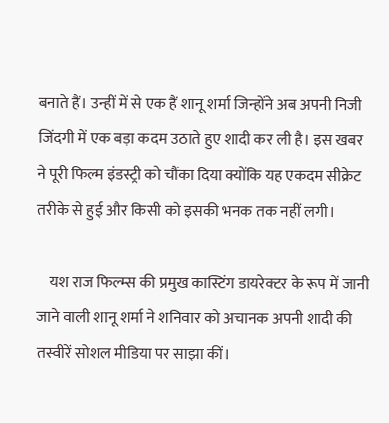बनाते हैं। उन्हीं में से एक हैं शानू शर्मा जिन्होंने अब अपनी निजी जिंदगी में एक बड़ा कदम उठाते हुए शादी कर ली है। इस खबर ने पूरी फिल्म इंडस्ट्री को चौंका दिया क्योंकि यह एकदम सीक्रेट तरीके से हुई और किसी को इसकी भनक तक नहीं लगी।

    यश राज फिल्म्स की प्रमुख कास्टिंग डायरेक्टर के रूप में जानी जाने वाली शानू शर्मा ने शनिवार को अचानक अपनी शादी की तस्वीरें सोशल मीडिया पर साझा कीं।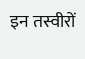इन तस्वीरों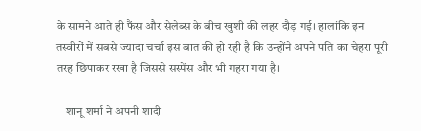के सामने आते ही फैंस और सेलेब्स के बीच खुशी की लहर दौड़ गई। हालांकि इन तस्वीरों में सबसे ज्यादा चर्चा इस बात की हो रही है कि उन्होंने अपने पति का चेहरा पूरी तरह छिपाकर रखा है जिससे सस्पेंस और भी गहरा गया है।

    शानू शर्मा ने अपनी शादी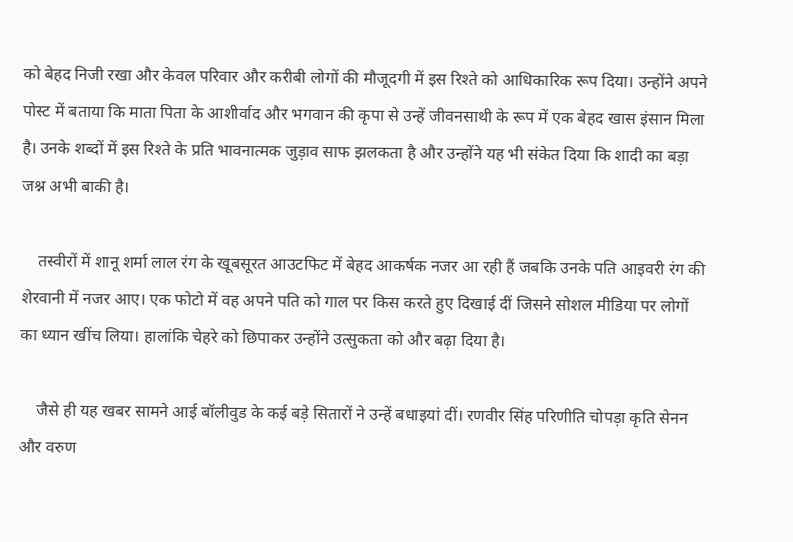को बेहद निजी रखा और केवल परिवार और करीबी लोगों की मौजूदगी में इस रिश्ते को आधिकारिक रूप दिया। उन्होंने अपने पोस्ट में बताया कि माता पिता के आशीर्वाद और भगवान की कृपा से उन्हें जीवनसाथी के रूप में एक बेहद खास इंसान मिला है। उनके शब्दों में इस रिश्ते के प्रति भावनात्मक जुड़ाव साफ झलकता है और उन्होंने यह भी संकेत दिया कि शादी का बड़ा जश्न अभी बाकी है।

    तस्वीरों में शानू शर्मा लाल रंग के खूबसूरत आउटफिट में बेहद आकर्षक नजर आ रही हैं जबकि उनके पति आइवरी रंग की शेरवानी में नजर आए। एक फोटो में वह अपने पति को गाल पर किस करते हुए दिखाई दीं जिसने सोशल मीडिया पर लोगों का ध्यान खींच लिया। हालांकि चेहरे को छिपाकर उन्होंने उत्सुकता को और बढ़ा दिया है।

    जैसे ही यह खबर सामने आई बॉलीवुड के कई बड़े सितारों ने उन्हें बधाइयां दीं। रणवीर सिंह परिणीति चोपड़ा कृति सेनन और वरुण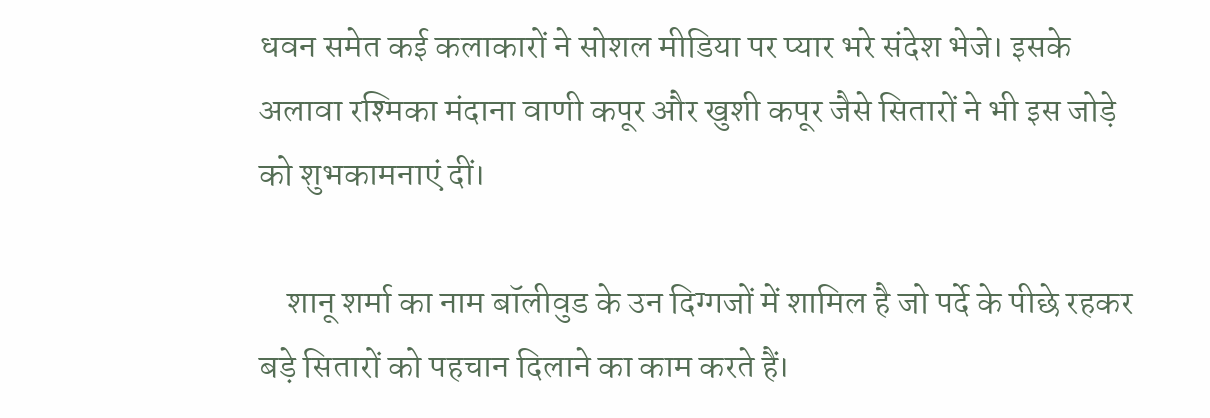धवन समेत कई कलाकारों ने सोशल मीडिया पर प्यार भरे संदेश भेजे। इसके अलावा रश्मिका मंदाना वाणी कपूर और खुशी कपूर जैसे सितारों ने भी इस जोड़े को शुभकामनाएं दीं।

    शानू शर्मा का नाम बॉलीवुड के उन दिग्गजों में शामिल है जो पर्दे के पीछे रहकर बड़े सितारों को पहचान दिलाने का काम करते हैं।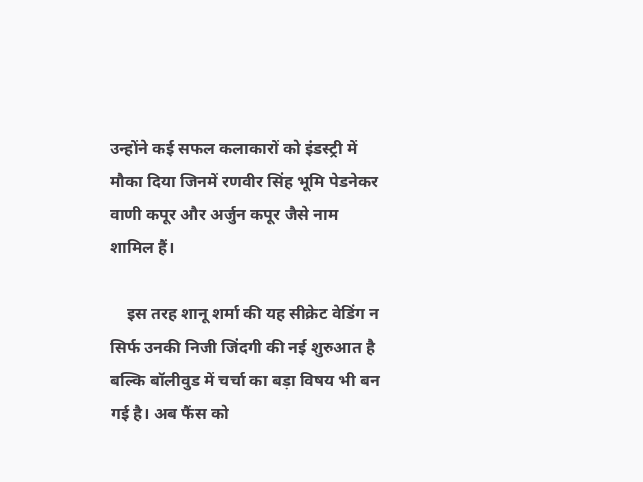उन्होंने कई सफल कलाकारों को इंडस्ट्री में मौका दिया जिनमें रणवीर सिंह भूमि पेडनेकर वाणी कपूर और अर्जुन कपूर जैसे नाम शामिल हैं।

    इस तरह शानू शर्मा की यह सीक्रेट वेडिंग न सिर्फ उनकी निजी जिंदगी की नई शुरुआत है बल्कि बॉलीवुड में चर्चा का बड़ा विषय भी बन गई है। अब फैंस को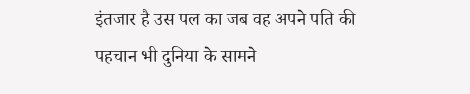इंतजार है उस पल का जब वह अपने पति की पहचान भी दुनिया के सामने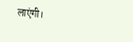लाएंगी।